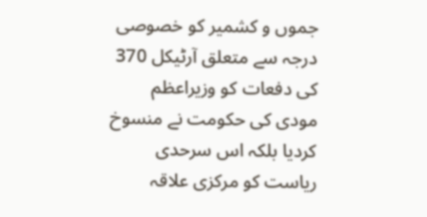جموں و کشمیر کو خصوصی درجہ سے متعلق آرٹیکل 370 کی دفعات کو وزیراعظم مودی کی حکومت نے منسوخ کردیا بلکہ اس سرحدی ریاست کو مرکزی علاقہ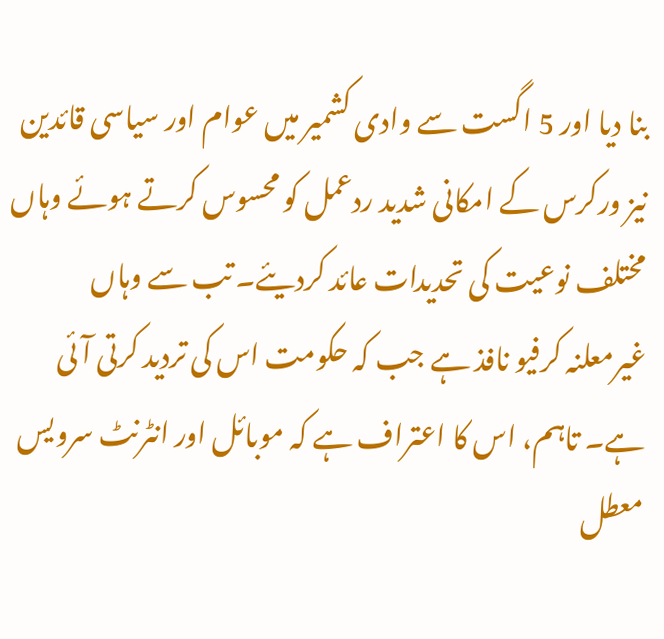بنا دیا اور 5 اگست سے وادی کشمیر میں عوام اور سیاسی قائدین نیز ورکرس کے امکانی شدید ردعمل کو محسوس کرتے ہوئے وہاں مختلف نوعیت کی تحدیدات عائد کردیئے۔ تب سے وہاں غیرمعلنہ کرفیو نافذ ہے جب کہ حکومت اس کی تردید کرتی آئی ہے۔ تاہم، اس کا اعتراف ہے کہ موبائل اور انٹرنٹ سرویس معطل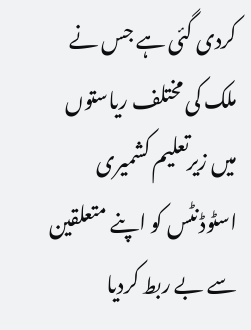کردی گئی ہے جس نے ملک کی مختلف ریاستوں میں زیرتعلیم کشمیری اسٹوڈنٹس کو اپنے متعلقین سے بے ربط کردیا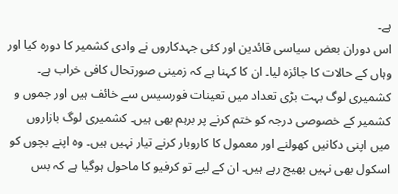ہے۔
اس دوران بعض سیاسی قائدین اور کئی جہدکاروں نے وادی کشمیر کا دورہ کیا اور وہاں کے حالات کا جائزہ لیا۔ ان کا کہنا ہے کہ زمینی صورتحال کافی خراب ہے۔ کشمیری لوگ بہت بڑی تعداد میں تعینات فورسیس سے خائف ہیں اور جموں و کشمیر کے خصوصی درجہ کو ختم کرنے پر برہم بھی ہیں۔ کشمیری لوگ بازاروں میں اپنی دکانیں کھولنے اور معمول کا کاروبار کرنے تیار نہیں ہیں۔ وہ اپنے بچوں کو اسکول بھی نہیں بھیج رہے ہیں۔ ان کے لیے تو کرفیو کا ماحول ہوگیا ہے کہ بس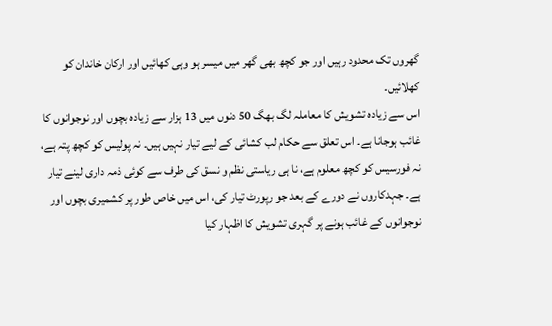گھروں تک محدود رہیں اور جو کچھ بھی گھر میں میسر ہو وہی کھائیں اور ارکان خاندان کو کھلائیں۔
اس سے زیادہ تشویش کا معاملہ لگ بھگ 50 دنوں میں 13 ہزار سے زیادہ بچوں اور نوجوانوں کا غائب ہوجانا ہے۔ اس تعلق سے حکام لب کشائی کے لیے تیار نہیں ہیں۔ نہ پولیس کو کچھ پتہ ہے، نہ فورسیس کو کچھ معلوم ہے، نا ہی ریاستی نظم و نسق کی طرف سے کوئی ذمہ داری لینے تیار ہے۔ جہدکاروں نے دورے کے بعد جو رپورٹ تیار کی، اس میں خاص طور پر کشمیری بچوں اور نوجوانوں کے غائب ہونے پر گہری تشویش کا اظہار کیا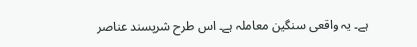ہے۔ یہ واقعی سنگین معاملہ ہے۔ اس طرح شرپسند عناصر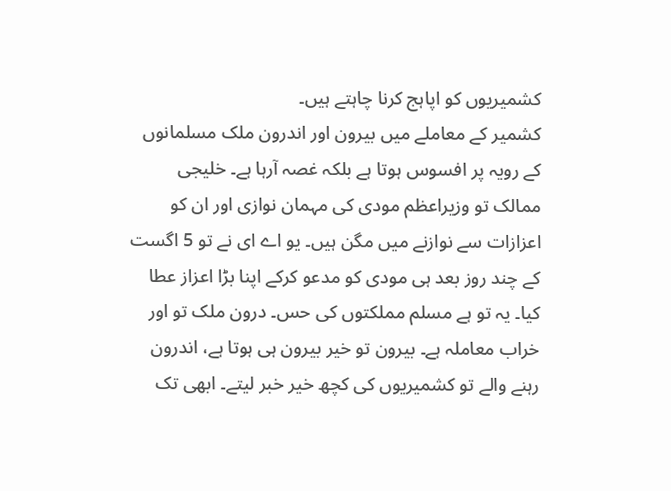کشمیریوں کو اپاہج کرنا چاہتے ہیں۔
کشمیر کے معاملے میں بیرون اور اندرون ملک مسلمانوں کے رویہ پر افسوس ہوتا ہے بلکہ غصہ آرہا ہے۔ خلیجی ممالک تو وزیراعظم مودی کی مہمان نوازی اور ان کو اعزازات سے نوازنے میں مگن ہیں۔ یو اے ای نے تو 5 اگست کے چند روز بعد ہی مودی کو مدعو کرکے اپنا بڑا اعزاز عطا کیا۔ یہ تو ہے مسلم مملکتوں کی حس۔ درون ملک تو اور خراب معاملہ ہے۔ بیرون تو خیر بیرون ہی ہوتا ہے، اندرون رہنے والے تو کشمیریوں کی کچھ خیر خبر لیتے۔ ابھی تک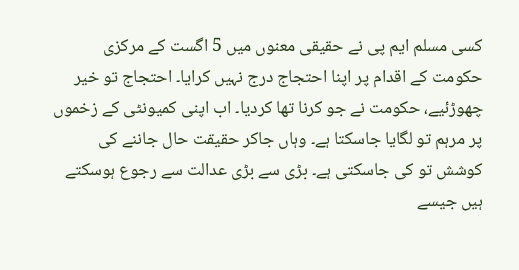کسی مسلم ایم پی نے حقیقی معنوں میں 5 اگست کے مرکزی حکومت کے اقدام پر اپنا احتجاج درج نہیں کرایا۔ احتجاج تو خیر چھوڑئیے، حکومت نے جو کرنا تھا کردیا۔ اب اپنی کمیونٹی کے زخموں پر مرہم تو لگایا جاسکتا ہے۔ وہاں جاکر حقیقت حال جاننے کی کوشش تو کی جاسکتی ہے۔ بڑی سے بڑی عدالت سے رجوع ہوسکتے ہیں جیسے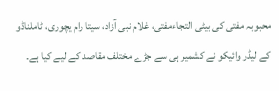محبوبہ مفتی کی بیٹی التجاءمفتی، غلام نبی آزاد، سیتا رام یچوری، ٹاملناڈو کے لیڈر وائیکو نے کشمیر ہی سے جڑے مختلف مقاصد کے لیے کیا ہے۔